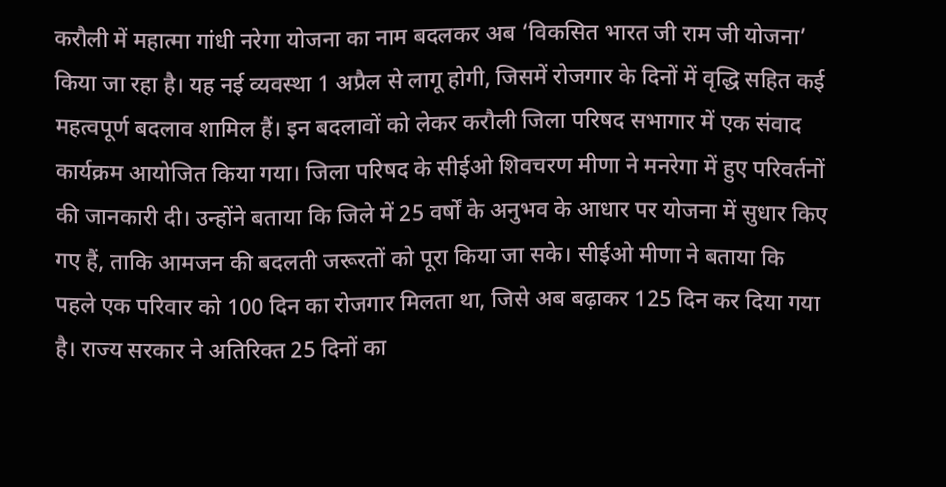करौली में महात्मा गांधी नरेगा योजना का नाम बदलकर अब ‘विकसित भारत जी राम जी योजना’ किया जा रहा है। यह नई व्यवस्था 1 अप्रैल से लागू होगी, जिसमें रोजगार के दिनों में वृद्धि सहित कई महत्वपूर्ण बदलाव शामिल हैं। इन बदलावों को लेकर करौली जिला परिषद सभागार में एक संवाद कार्यक्रम आयोजित किया गया। जिला परिषद के सीईओ शिवचरण मीणा ने मनरेगा में हुए परिवर्तनों की जानकारी दी। उन्होंने बताया कि जिले में 25 वर्षों के अनुभव के आधार पर योजना में सुधार किए गए हैं, ताकि आमजन की बदलती जरूरतों को पूरा किया जा सके। सीईओ मीणा ने बताया कि पहले एक परिवार को 100 दिन का रोजगार मिलता था, जिसे अब बढ़ाकर 125 दिन कर दिया गया है। राज्य सरकार ने अतिरिक्त 25 दिनों का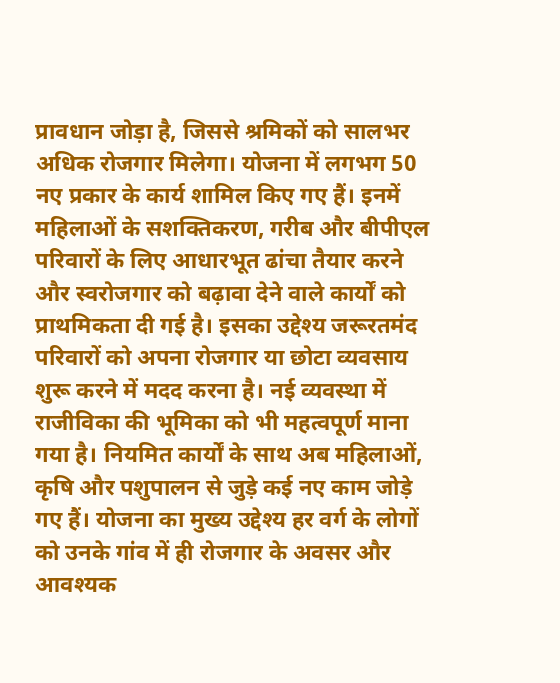प्रावधान जोड़ा है, जिससे श्रमिकों को सालभर अधिक रोजगार मिलेगा। योजना में लगभग 50 नए प्रकार के कार्य शामिल किए गए हैं। इनमें महिलाओं के सशक्तिकरण, गरीब और बीपीएल परिवारों के लिए आधारभूत ढांचा तैयार करने और स्वरोजगार को बढ़ावा देने वाले कार्यों को प्राथमिकता दी गई है। इसका उद्देश्य जरूरतमंद परिवारों को अपना रोजगार या छोटा व्यवसाय शुरू करने में मदद करना है। नई व्यवस्था में राजीविका की भूमिका को भी महत्वपूर्ण माना गया है। नियमित कार्यों के साथ अब महिलाओं, कृषि और पशुपालन से जुड़े कई नए काम जोड़े गए हैं। योजना का मुख्य उद्देश्य हर वर्ग के लोगों को उनके गांव में ही रोजगार के अवसर और आवश्यक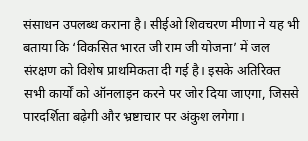संसाधन उपलब्ध कराना है। सीईओ शिवचरण मीणा ने यह भी बताया कि ‘विकसित भारत जी राम जी योजना’ में जल संरक्षण को विशेष प्राथमिकता दी गई है। इसके अतिरिक्त सभी कार्यों को ऑनलाइन करने पर जोर दिया जाएगा, जिससे पारदर्शिता बढ़ेगी और भ्रष्टाचार पर अंकुश लगेगा।